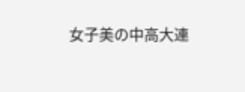女子美の中高大連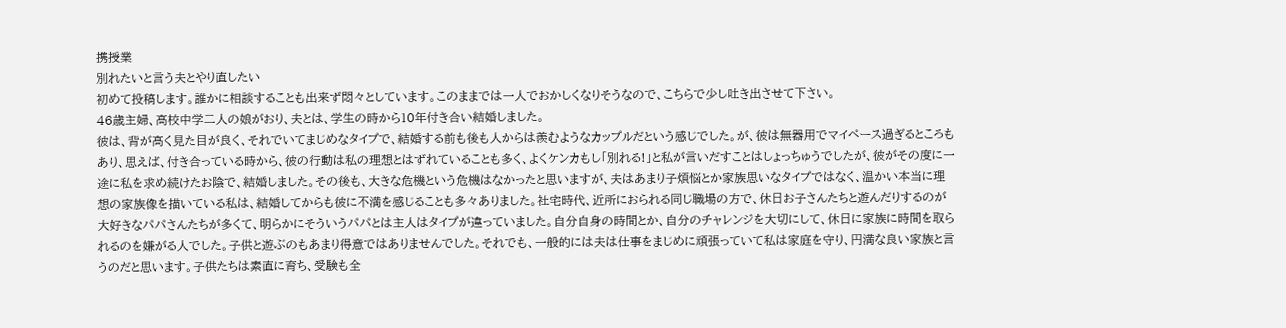携授業
別れたいと言う夫とやり直したい
初めて投稿します。誰かに相談することも出来ず悶々としています。このままでは一人でおかしくなりそうなので、こちらで少し吐き出させて下さい。
46歳主婦、高校中学二人の娘がおり、夫とは、学生の時から10年付き合い結婚しました。
彼は、背が高く見た目が良く、それでいてまじめなタイプで、結婚する前も後も人からは羨むようなカップルだという感じでした。が、彼は無器用でマイペース過ぎるところもあり、思えば、付き合っている時から、彼の行動は私の理想とはずれていることも多く、よくケンカもし「別れる!」と私が言いだすことはしょっちゅうでしたが、彼がその度に一途に私を求め続けたお陰で、結婚しました。その後も、大きな危機という危機はなかったと思いますが、夫はあまり子煩悩とか家族思いなタイプではなく、温かい本当に理想の家族像を描いている私は、結婚してからも彼に不満を感じることも多々ありました。社宅時代、近所におられる同じ職場の方で、休日お子さんたちと遊んだりするのが大好きなパパさんたちが多くて、明らかにそういうパパとは主人はタイプが違っていました。自分自身の時間とか、自分のチャレンジを大切にして、休日に家族に時間を取られるのを嫌がる人でした。子供と遊ぶのもあまり得意ではありませんでした。それでも、一般的には夫は仕事をまじめに頑張っていて私は家庭を守り、円満な良い家族と言うのだと思います。子供たちは素直に育ち、受験も全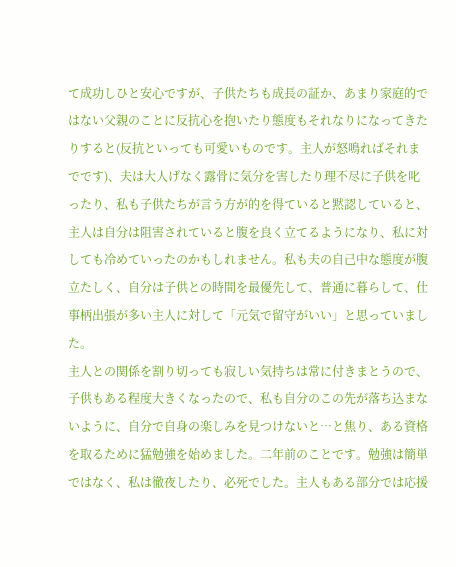て成功しひと安心ですが、子供たちも成長の証か、あまり家庭的ではない父親のことに反抗心を抱いたり態度もそれなりになってきたりすると(反抗といっても可愛いものです。主人が怒鳴ればそれまでです)、夫は大人げなく露骨に気分を害したり理不尽に子供を叱ったり、私も子供たちが言う方が的を得ていると黙認していると、主人は自分は阻害されていると腹を良く立てるようになり、私に対しても冷めていったのかもしれません。私も夫の自己中な態度が腹立たしく、自分は子供との時間を最優先して、普通に暮らして、仕事柄出張が多い主人に対して「元気で留守がいい」と思っていました。
主人との関係を割り切っても寂しい気持ちは常に付きまとうので、子供もある程度大きくなったので、私も自分のこの先が落ち込まないように、自分で自身の楽しみを見つけないと…と焦り、ある資格を取るために猛勉強を始めました。二年前のことです。勉強は簡単ではなく、私は徹夜したり、必死でした。主人もある部分では応援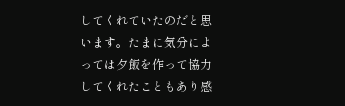してくれていたのだと思います。たまに気分によっては夕飯を作って協力してくれたこともあり感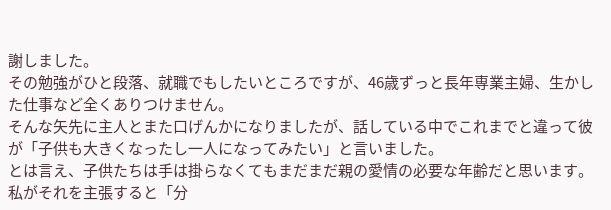謝しました。
その勉強がひと段落、就職でもしたいところですが、46歳ずっと長年専業主婦、生かした仕事など全くありつけません。
そんな矢先に主人とまた口げんかになりましたが、話している中でこれまでと違って彼が「子供も大きくなったし一人になってみたい」と言いました。
とは言え、子供たちは手は掛らなくてもまだまだ親の愛情の必要な年齢だと思います。私がそれを主張すると「分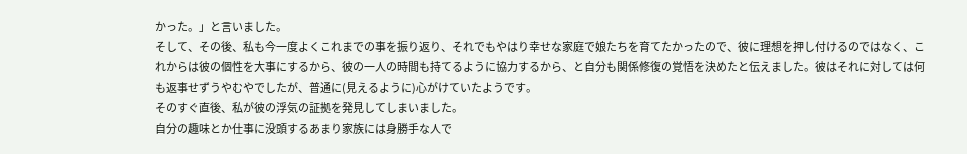かった。」と言いました。
そして、その後、私も今一度よくこれまでの事を振り返り、それでもやはり幸せな家庭で娘たちを育てたかったので、彼に理想を押し付けるのではなく、これからは彼の個性を大事にするから、彼の一人の時間も持てるように協力するから、と自分も関係修復の覚悟を決めたと伝えました。彼はそれに対しては何も返事せずうやむやでしたが、普通に(見えるように)心がけていたようです。
そのすぐ直後、私が彼の浮気の証拠を発見してしまいました。
自分の趣味とか仕事に没頭するあまり家族には身勝手な人で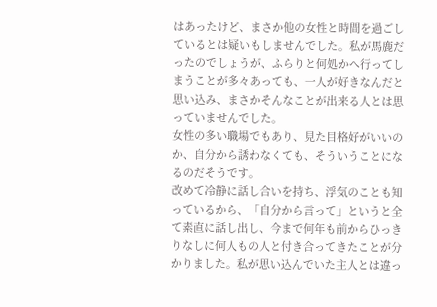はあったけど、まさか他の女性と時間を過ごしているとは疑いもしませんでした。私が馬鹿だったのでしょうが、ふらりと何処かへ行ってしまうことが多々あっても、一人が好きなんだと思い込み、まさかそんなことが出来る人とは思っていませんでした。
女性の多い職場でもあり、見た目格好がいいのか、自分から誘わなくても、そういうことになるのだそうです。
改めて冷静に話し合いを持ち、浮気のことも知っているから、「自分から言って」というと全て素直に話し出し、今まで何年も前からひっきりなしに何人もの人と付き合ってきたことが分かりました。私が思い込んでいた主人とは違っ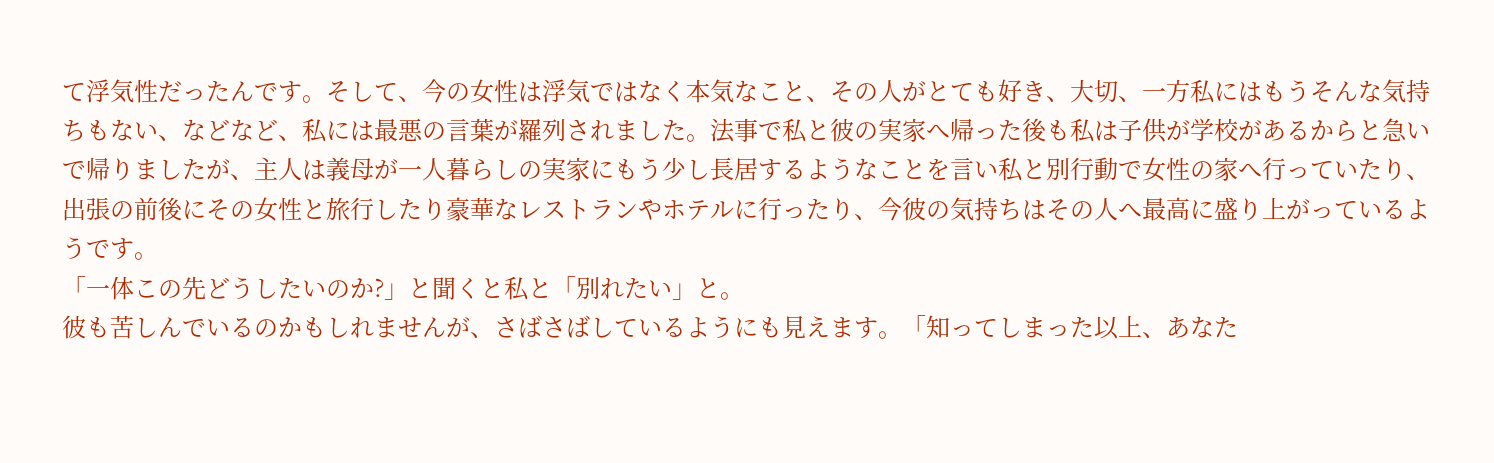て浮気性だったんです。そして、今の女性は浮気ではなく本気なこと、その人がとても好き、大切、一方私にはもうそんな気持ちもない、などなど、私には最悪の言葉が羅列されました。法事で私と彼の実家へ帰った後も私は子供が学校があるからと急いで帰りましたが、主人は義母が一人暮らしの実家にもう少し長居するようなことを言い私と別行動で女性の家へ行っていたり、出張の前後にその女性と旅行したり豪華なレストランやホテルに行ったり、今彼の気持ちはその人へ最高に盛り上がっているようです。
「一体この先どうしたいのか?」と聞くと私と「別れたい」と。
彼も苦しんでいるのかもしれませんが、さばさばしているようにも見えます。「知ってしまった以上、あなた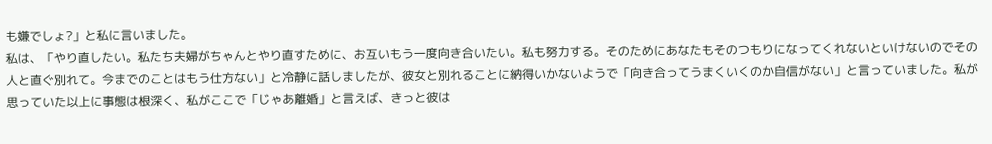も嫌でしょ?」と私に言いました。
私は、「やり直したい。私たち夫婦がちゃんとやり直すために、お互いもう一度向き合いたい。私も努力する。そのためにあなたもそのつもりになってくれないといけないのでその人と直ぐ別れて。今までのことはもう仕方ない」と冷静に話しましたが、彼女と別れることに納得いかないようで「向き合ってうまくいくのか自信がない」と言っていました。私が思っていた以上に事態は根深く、私がここで「じゃあ離婚」と言えば、きっと彼は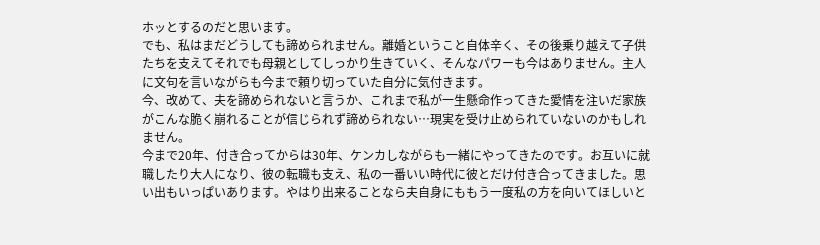ホッとするのだと思います。
でも、私はまだどうしても諦められません。離婚ということ自体辛く、その後乗り越えて子供たちを支えてそれでも母親としてしっかり生きていく、そんなパワーも今はありません。主人に文句を言いながらも今まで頼り切っていた自分に気付きます。
今、改めて、夫を諦められないと言うか、これまで私が一生懸命作ってきた愛情を注いだ家族がこんな脆く崩れることが信じられず諦められない…現実を受け止められていないのかもしれません。
今まで20年、付き合ってからは30年、ケンカしながらも一緒にやってきたのです。お互いに就職したり大人になり、彼の転職も支え、私の一番いい時代に彼とだけ付き合ってきました。思い出もいっぱいあります。やはり出来ることなら夫自身にももう一度私の方を向いてほしいと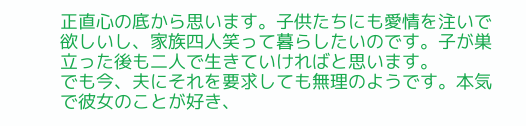正直心の底から思います。子供たちにも愛情を注いで欲しいし、家族四人笑って暮らしたいのです。子が巣立った後も二人で生きていければと思います。
でも今、夫にそれを要求しても無理のようです。本気で彼女のことが好き、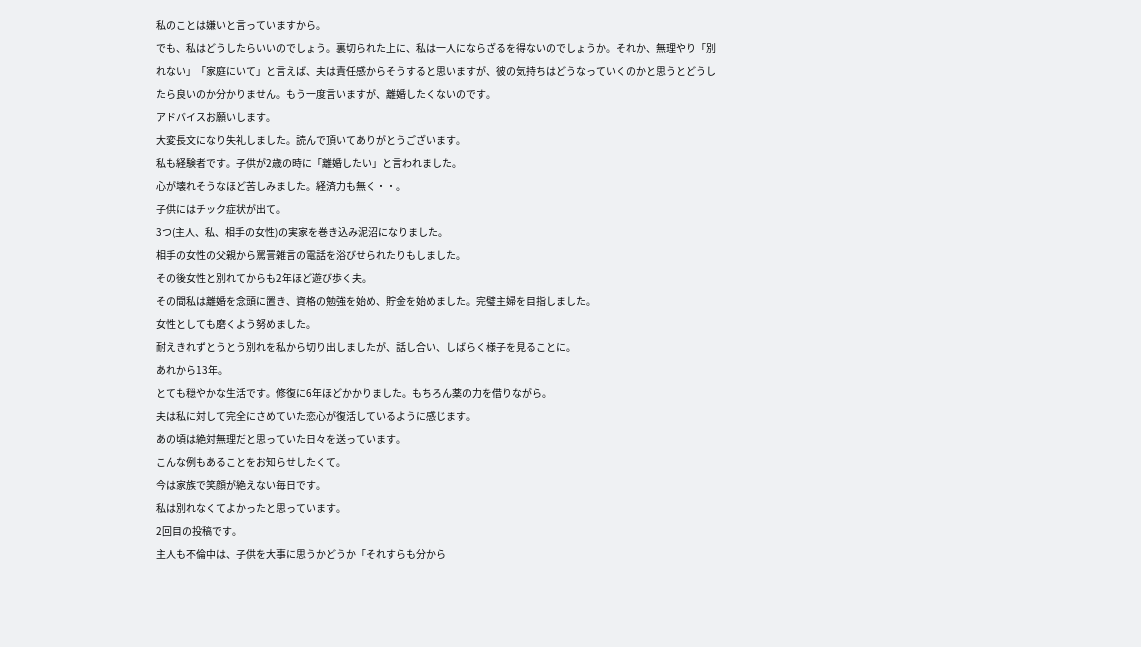私のことは嫌いと言っていますから。
でも、私はどうしたらいいのでしょう。裏切られた上に、私は一人にならざるを得ないのでしょうか。それか、無理やり「別れない」「家庭にいて」と言えば、夫は責任感からそうすると思いますが、彼の気持ちはどうなっていくのかと思うとどうしたら良いのか分かりません。もう一度言いますが、離婚したくないのです。
アドバイスお願いします。
大変長文になり失礼しました。読んで頂いてありがとうございます。
私も経験者です。子供が2歳の時に「離婚したい」と言われました。
心が壊れそうなほど苦しみました。経済力も無く・・。
子供にはチック症状が出て。
3つ(主人、私、相手の女性)の実家を巻き込み泥沼になりました。
相手の女性の父親から罵詈雑言の電話を浴びせられたりもしました。
その後女性と別れてからも2年ほど遊び歩く夫。
その間私は離婚を念頭に置き、資格の勉強を始め、貯金を始めました。完璧主婦を目指しました。
女性としても磨くよう努めました。
耐えきれずとうとう別れを私から切り出しましたが、話し合い、しばらく様子を見ることに。
あれから13年。
とても穏やかな生活です。修復に6年ほどかかりました。もちろん薬の力を借りながら。
夫は私に対して完全にさめていた恋心が復活しているように感じます。
あの頃は絶対無理だと思っていた日々を送っています。
こんな例もあることをお知らせしたくて。
今は家族で笑顔が絶えない毎日です。
私は別れなくてよかったと思っています。
2回目の投稿です。
主人も不倫中は、子供を大事に思うかどうか「それすらも分から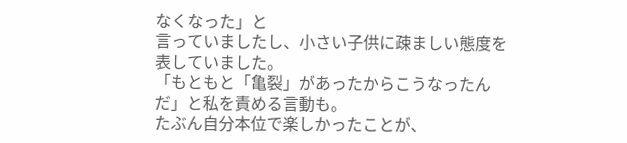なくなった」と
言っていましたし、小さい子供に疎ましい態度を表していました。
「もともと「亀裂」があったからこうなったんだ」と私を責める言動も。
たぶん自分本位で楽しかったことが、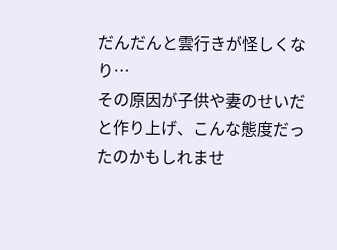だんだんと雲行きが怪しくなり…
その原因が子供や妻のせいだと作り上げ、こんな態度だったのかもしれませ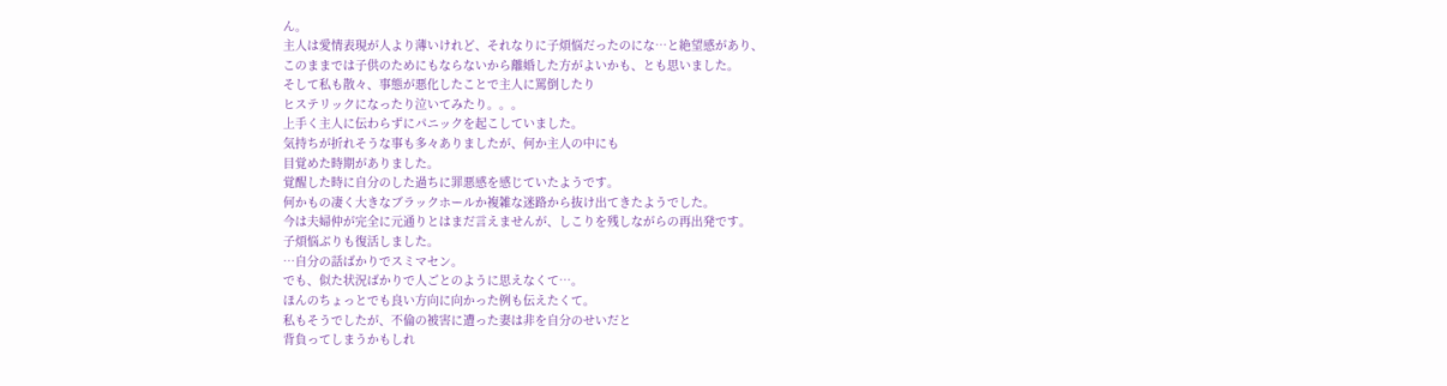ん。
主人は愛情表現が人より薄いけれど、それなりに子煩悩だったのにな…と絶望感があり、
このままでは子供のためにもならないから離婚した方がよいかも、とも思いました。
そして私も散々、事態が悪化したことで主人に罵倒したり
ヒステリックになったり泣いてみたり。。。
上手く主人に伝わらずにパニックを起こしていました。
気持ちが折れそうな事も多々ありましたが、何か主人の中にも
目覚めた時期がありました。
覚醒した時に自分のした過ちに罪悪感を感じていたようです。
何かもの凄く大きなブラックホールか複雑な迷路から抜け出てきたようでした。
今は夫婦仲が完全に元通りとはまだ言えませんが、しこりを残しながらの再出発です。
子煩悩ぶりも復活しました。
…自分の話ばかりでスミマセン。
でも、似た状況ばかりで人ごとのように思えなくて…。
ほんのちょっとでも良い方向に向かった例も伝えたくて。
私もそうでしたが、不倫の被害に遭った妻は非を自分のせいだと
背負ってしまうかもしれ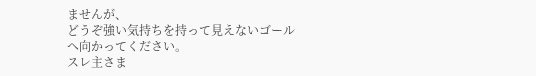ませんが、
どうぞ強い気持ちを持って見えないゴールへ向かってください。
スレ主さま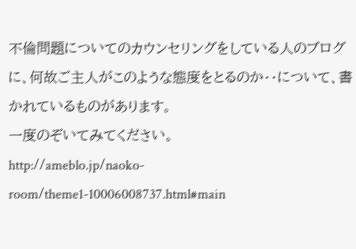不倫問題についてのカウンセリングをしている人のブログに、何故ご主人がこのような態度をとるのか・・について、書かれているものがあります。
一度のぞいてみてください。
http://ameblo.jp/naoko-room/theme1-10006008737.html#main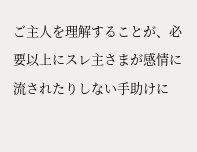ご主人を理解することが、必要以上にスレ主さまが感情に流されたりしない手助けに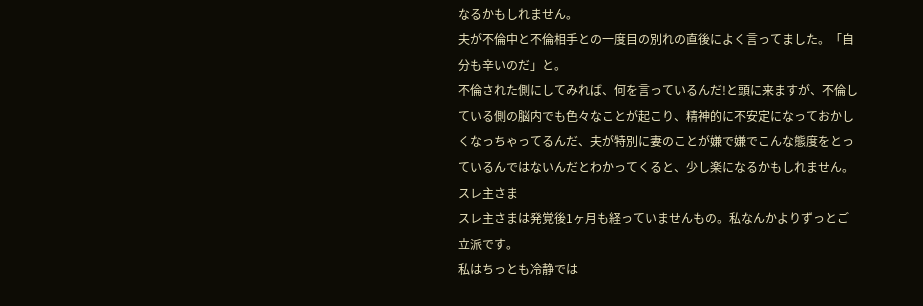なるかもしれません。
夫が不倫中と不倫相手との一度目の別れの直後によく言ってました。「自分も辛いのだ」と。
不倫された側にしてみれば、何を言っているんだ!と頭に来ますが、不倫している側の脳内でも色々なことが起こり、精神的に不安定になっておかしくなっちゃってるんだ、夫が特別に妻のことが嫌で嫌でこんな態度をとっているんではないんだとわかってくると、少し楽になるかもしれません。
スレ主さま
スレ主さまは発覚後1ヶ月も経っていませんもの。私なんかよりずっとご立派です。
私はちっとも冷静では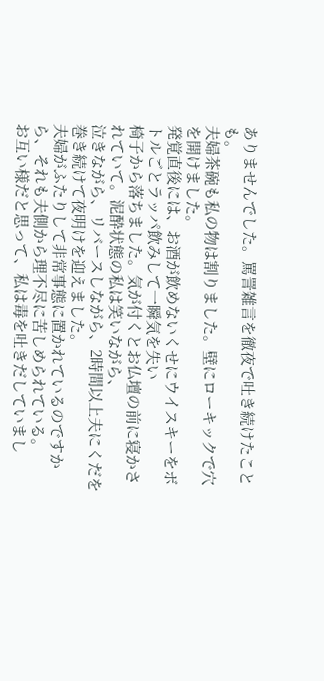ありませんでした。罵詈雑言を徹夜で吐き続けたことも。
夫婦茶碗も私の物は割りました。壁にローキックで穴を開けました。
発覚直後には、お酒が飲めないくせにウイスキーをボトルごとラッパ飲みして一瞬気を失い
椅子から落ちました。気が付くとお仏壇の前に寝かされていて。泥酔状態の私は笑いながら、
泣きながら、リバースしながら、2時間以上夫にくだを巻き続けて夜明けを迎えました。
夫婦がふたりして非常事態に置かれているのですから、それも夫側から理不尽に苦しめられている。
お互い様だと思って、私は毒を吐きだしていまし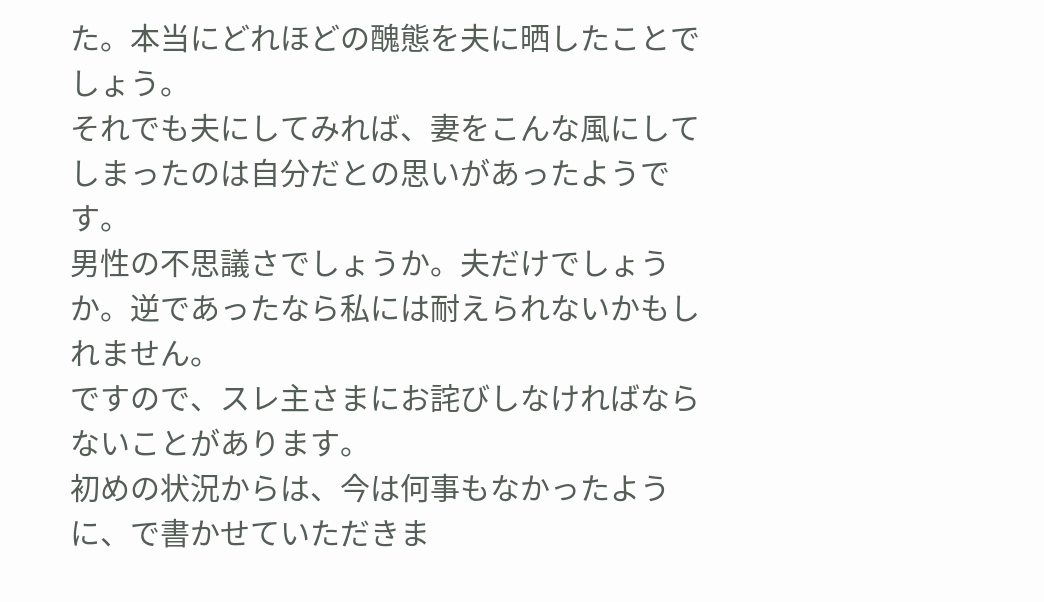た。本当にどれほどの醜態を夫に晒したことでしょう。
それでも夫にしてみれば、妻をこんな風にしてしまったのは自分だとの思いがあったようです。
男性の不思議さでしょうか。夫だけでしょうか。逆であったなら私には耐えられないかもしれません。
ですので、スレ主さまにお詫びしなければならないことがあります。
初めの状況からは、今は何事もなかったように、で書かせていただきま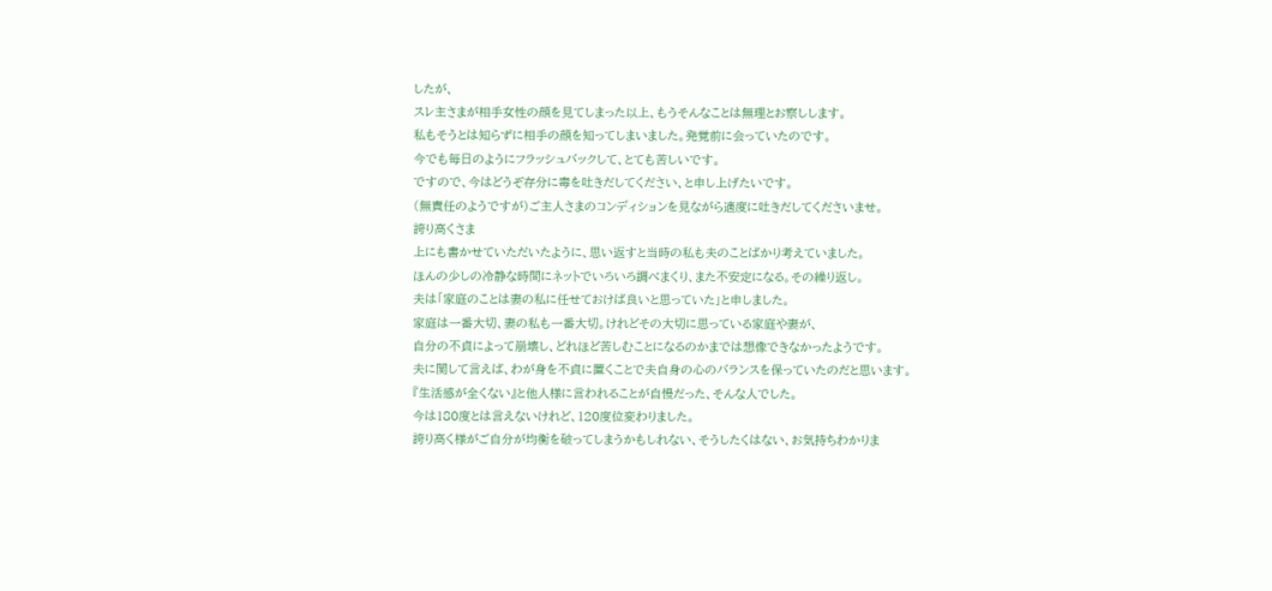したが、
スレ主さまが相手女性の顔を見てしまった以上、もうそんなことは無理とお察しします。
私もそうとは知らずに相手の顔を知ってしまいました。発覚前に会っていたのです。
今でも毎日のようにフラッシュバックして、とても苦しいです。
ですので、今はどうぞ存分に毒を吐きだしてください、と申し上げたいです。
(無責任のようですが)ご主人さまのコンディションを見ながら適度に吐きだしてくださいませ。
誇り高くさま
上にも書かせていただいたように、思い返すと当時の私も夫のことばかり考えていました。
ほんの少しの冷静な時間にネットでいろいろ調べまくり、また不安定になる。その繰り返し。
夫は「家庭のことは妻の私に任せておけば良いと思っていた」と申しました。
家庭は一番大切、妻の私も一番大切。けれどその大切に思っている家庭や妻が、
自分の不貞によって崩壊し、どれほど苦しむことになるのかまでは想像できなかったようです。
夫に関して言えば、わが身を不貞に置くことで夫自身の心のバランスを保っていたのだと思います。
『生活感が全くない』と他人様に言われることが自慢だった、そんな人でした。
今は180度とは言えないけれど、120度位変わりました。
誇り高く様がご自分が均衡を破ってしまうかもしれない、そうしたくはない、お気持ちわかりま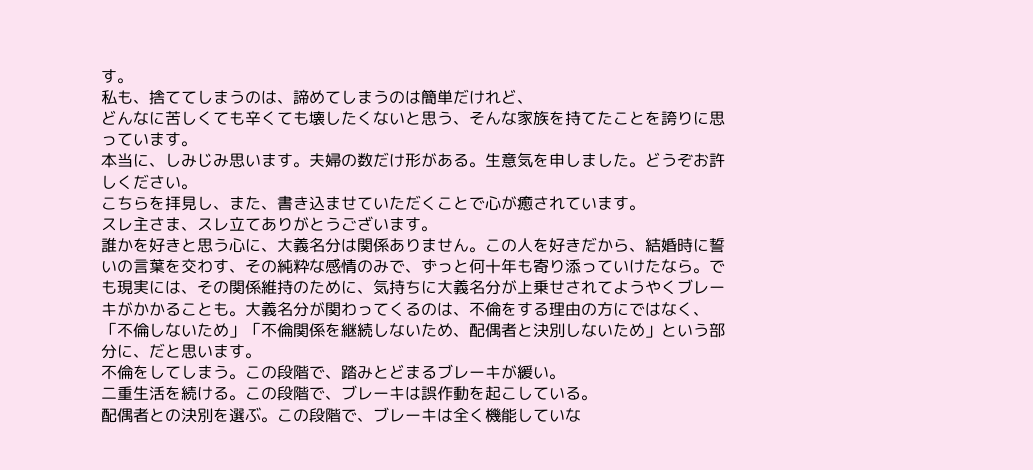す。
私も、捨ててしまうのは、諦めてしまうのは簡単だけれど、
どんなに苦しくても辛くても壊したくないと思う、そんな家族を持てたことを誇りに思っています。
本当に、しみじみ思います。夫婦の数だけ形がある。生意気を申しました。どうぞお許しください。
こちらを拝見し、また、書き込ませていただくことで心が癒されています。
スレ主さま、スレ立てありがとうございます。
誰かを好きと思う心に、大義名分は関係ありません。この人を好きだから、結婚時に誓いの言葉を交わす、その純粋な感情のみで、ずっと何十年も寄り添っていけたなら。でも現実には、その関係維持のために、気持ちに大義名分が上乗せされてようやくブレーキがかかることも。大義名分が関わってくるのは、不倫をする理由の方にではなく、「不倫しないため」「不倫関係を継続しないため、配偶者と決別しないため」という部分に、だと思います。
不倫をしてしまう。この段階で、踏みとどまるブレーキが緩い。
二重生活を続ける。この段階で、ブレーキは誤作動を起こしている。
配偶者との決別を選ぶ。この段階で、ブレーキは全く機能していな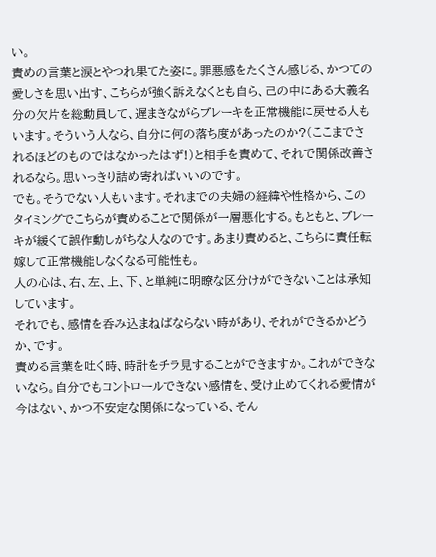い。
責めの言葉と涙とやつれ果てた姿に。罪悪感をたくさん感じる、かつての愛しさを思い出す、こちらが強く訴えなくとも自ら、己の中にある大義名分の欠片を総動員して、遅まきながらブレーキを正常機能に戻せる人もいます。そういう人なら、自分に何の落ち度があったのか?(ここまでされるほどのものではなかったはず!)と相手を責めて、それで関係改善されるなら。思いっきり詰め寄ればいいのです。
でも。そうでない人もいます。それまでの夫婦の経緯や性格から、このタイミングでこちらが責めることで関係が一層悪化する。もともと、ブレーキが緩くて誤作動しがちな人なのです。あまり責めると、こちらに責任転嫁して正常機能しなくなる可能性も。
人の心は、右、左、上、下、と単純に明瞭な区分けができないことは承知しています。
それでも、感情を呑み込まねばならない時があり、それができるかどうか、です。
責める言葉を吐く時、時計をチラ見することができますか。これができないなら。自分でもコントロールできない感情を、受け止めてくれる愛情が今はない、かつ不安定な関係になっている、そん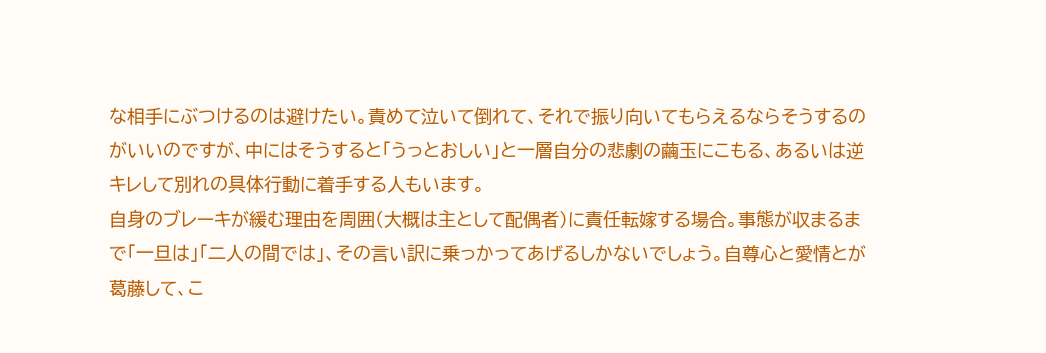な相手にぶつけるのは避けたい。責めて泣いて倒れて、それで振り向いてもらえるならそうするのがいいのですが、中にはそうすると「うっとおしい」と一層自分の悲劇の繭玉にこもる、あるいは逆キレして別れの具体行動に着手する人もいます。
自身のブレーキが緩む理由を周囲(大概は主として配偶者)に責任転嫁する場合。事態が収まるまで「一旦は」「二人の間では」、その言い訳に乗っかってあげるしかないでしょう。自尊心と愛情とが葛藤して、こ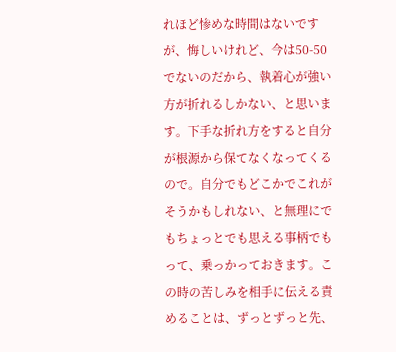れほど惨めな時間はないですが、悔しいけれど、今は50-50でないのだから、執着心が強い方が折れるしかない、と思います。下手な折れ方をすると自分が根源から保てなくなってくるので。自分でもどこかでこれがそうかもしれない、と無理にでもちょっとでも思える事柄でもって、乗っかっておきます。この時の苦しみを相手に伝える責めることは、ずっとずっと先、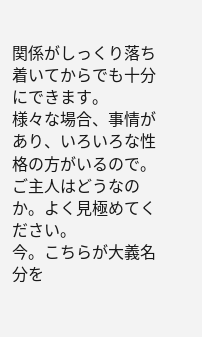関係がしっくり落ち着いてからでも十分にできます。
様々な場合、事情があり、いろいろな性格の方がいるので。ご主人はどうなのか。よく見極めてください。
今。こちらが大義名分を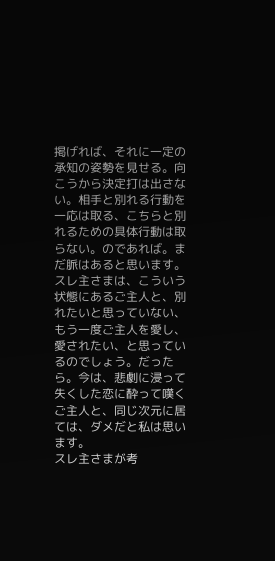掲げれば、それに一定の承知の姿勢を見せる。向こうから決定打は出さない。相手と別れる行動を一応は取る、こちらと別れるための具体行動は取らない。のであれば。まだ脈はあると思います。スレ主さまは、こういう状態にあるご主人と、別れたいと思っていない、もう一度ご主人を愛し、愛されたい、と思っているのでしょう。だったら。今は、悲劇に浸って失くした恋に酔って嘆くご主人と、同じ次元に居ては、ダメだと私は思います。
スレ主さまが考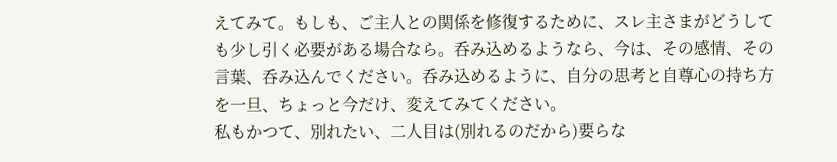えてみて。もしも、ご主人との関係を修復するために、スレ主さまがどうしても少し引く必要がある場合なら。呑み込めるようなら、今は、その感情、その言葉、呑み込んでください。呑み込めるように、自分の思考と自尊心の持ち方を一旦、ちょっと今だけ、変えてみてください。
私もかつて、別れたい、二人目は(別れるのだから)要らな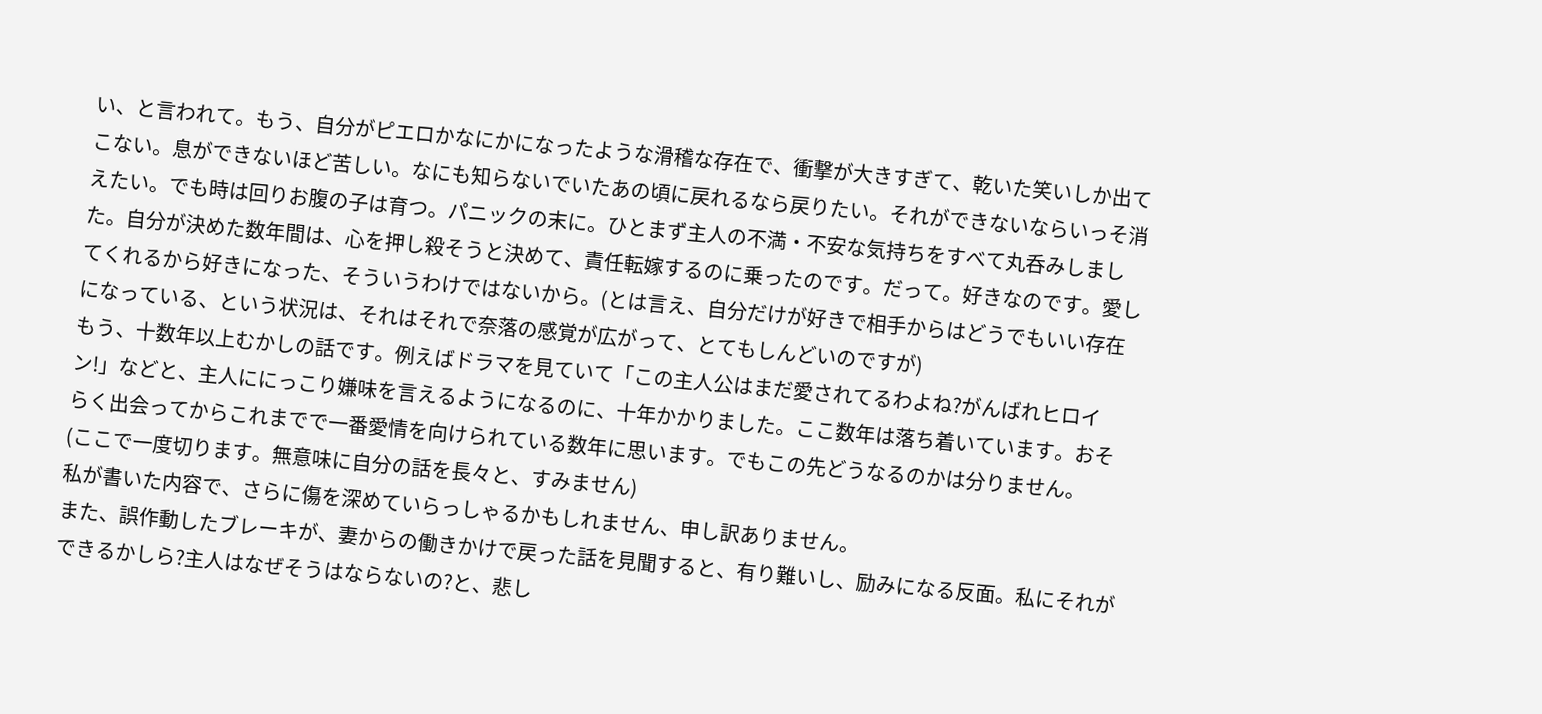い、と言われて。もう、自分がピエロかなにかになったような滑稽な存在で、衝撃が大きすぎて、乾いた笑いしか出てこない。息ができないほど苦しい。なにも知らないでいたあの頃に戻れるなら戻りたい。それができないならいっそ消えたい。でも時は回りお腹の子は育つ。パニックの末に。ひとまず主人の不満・不安な気持ちをすべて丸呑みしました。自分が決めた数年間は、心を押し殺そうと決めて、責任転嫁するのに乗ったのです。だって。好きなのです。愛してくれるから好きになった、そういうわけではないから。(とは言え、自分だけが好きで相手からはどうでもいい存在になっている、という状況は、それはそれで奈落の感覚が広がって、とてもしんどいのですが)
もう、十数年以上むかしの話です。例えばドラマを見ていて「この主人公はまだ愛されてるわよね?がんばれヒロイン!」などと、主人ににっこり嫌味を言えるようになるのに、十年かかりました。ここ数年は落ち着いています。おそらく出会ってからこれまでで一番愛情を向けられている数年に思います。でもこの先どうなるのかは分りません。
(ここで一度切ります。無意味に自分の話を長々と、すみません)
私が書いた内容で、さらに傷を深めていらっしゃるかもしれません、申し訳ありません。
また、誤作動したブレーキが、妻からの働きかけで戻った話を見聞すると、有り難いし、励みになる反面。私にそれができるかしら?主人はなぜそうはならないの?と、悲し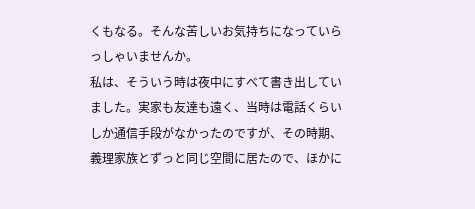くもなる。そんな苦しいお気持ちになっていらっしゃいませんか。
私は、そういう時は夜中にすべて書き出していました。実家も友達も遠く、当時は電話くらいしか通信手段がなかったのですが、その時期、義理家族とずっと同じ空間に居たので、ほかに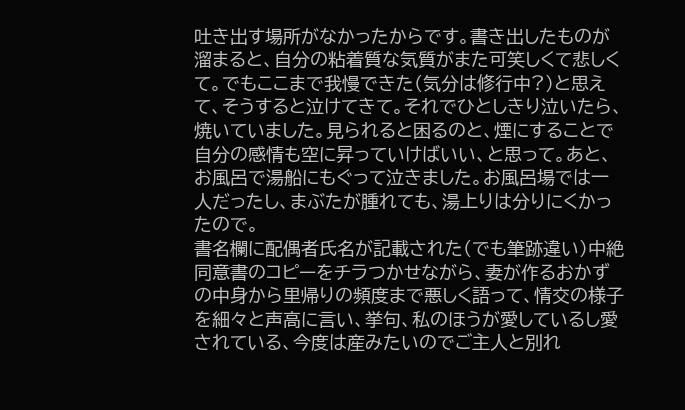吐き出す場所がなかったからです。書き出したものが溜まると、自分の粘着質な気質がまた可笑しくて悲しくて。でもここまで我慢できた(気分は修行中?)と思えて、そうすると泣けてきて。それでひとしきり泣いたら、焼いていました。見られると困るのと、煙にすることで自分の感情も空に昇っていけばいい、と思って。あと、お風呂で湯船にもぐって泣きました。お風呂場では一人だったし、まぶたが腫れても、湯上りは分りにくかったので。
書名欄に配偶者氏名が記載された(でも筆跡違い)中絶同意書のコピーをチラつかせながら、妻が作るおかずの中身から里帰りの頻度まで悪しく語って、情交の様子を細々と声高に言い、挙句、私のほうが愛しているし愛されている、今度は産みたいのでご主人と別れ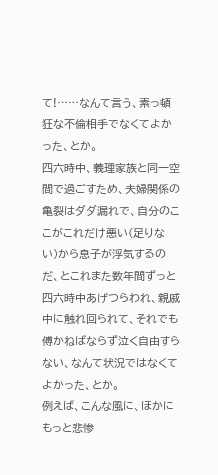て!……なんて言う、素っ頓狂な不倫相手でなくてよかった、とか。
四六時中、義理家族と同一空間で過ごすため、夫婦関係の亀裂はダダ漏れで、自分のここがこれだけ悪い(足りない)から息子が浮気するのだ、とこれまた数年間ずっと四六時中あげつらわれ、親戚中に触れ回られて、それでも傅かねばならず泣く自由すらない、なんて状況ではなくてよかった、とか。
例えば、こんな風に、ほかにもっと悲惨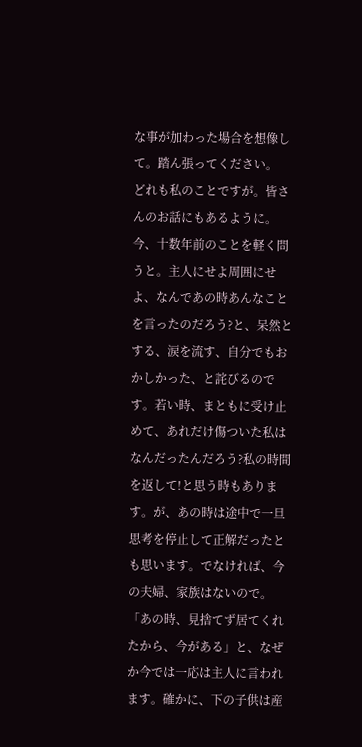な事が加わった場合を想像して。踏ん張ってください。
どれも私のことですが。皆さんのお話にもあるように。今、十数年前のことを軽く問うと。主人にせよ周囲にせよ、なんであの時あんなことを言ったのだろう?と、呆然とする、涙を流す、自分でもおかしかった、と詫びるのです。若い時、まともに受け止めて、あれだけ傷ついた私はなんだったんだろう?私の時間を返して!と思う時もあります。が、あの時は途中で一旦思考を停止して正解だったとも思います。でなければ、今の夫婦、家族はないので。
「あの時、見捨てず居てくれたから、今がある」と、なぜか今では一応は主人に言われます。確かに、下の子供は産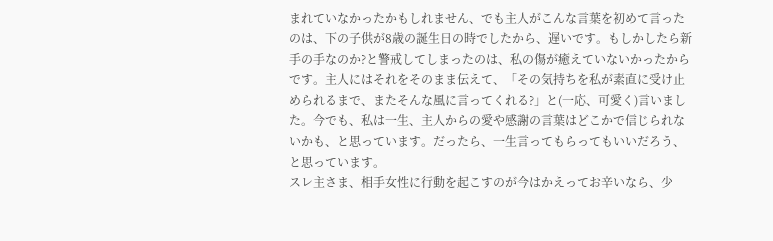まれていなかったかもしれません、でも主人がこんな言葉を初めて言ったのは、下の子供が8歳の誕生日の時でしたから、遅いです。もしかしたら新手の手なのか?と警戒してしまったのは、私の傷が癒えていないかったからです。主人にはそれをそのまま伝えて、「その気持ちを私が素直に受け止められるまで、またそんな風に言ってくれる?」と(一応、可愛く)言いました。今でも、私は一生、主人からの愛や感謝の言葉はどこかで信じられないかも、と思っています。だったら、一生言ってもらってもいいだろう、と思っています。
スレ主さま、相手女性に行動を起こすのが今はかえってお辛いなら、少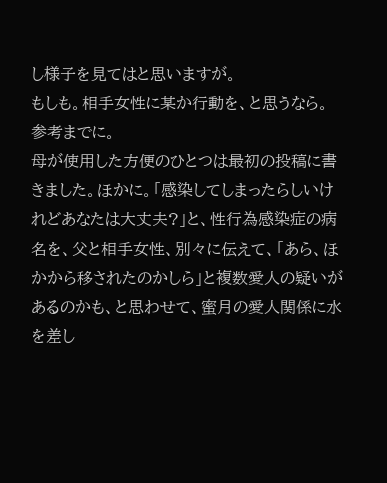し様子を見てはと思いますが。
もしも。相手女性に某か行動を、と思うなら。参考までに。
母が使用した方便のひとつは最初の投稿に書きました。ほかに。「感染してしまったらしいけれどあなたは大丈夫?」と、性行為感染症の病名を、父と相手女性、別々に伝えて、「あら、ほかから移されたのかしら」と複数愛人の疑いがあるのかも、と思わせて、蜜月の愛人関係に水を差し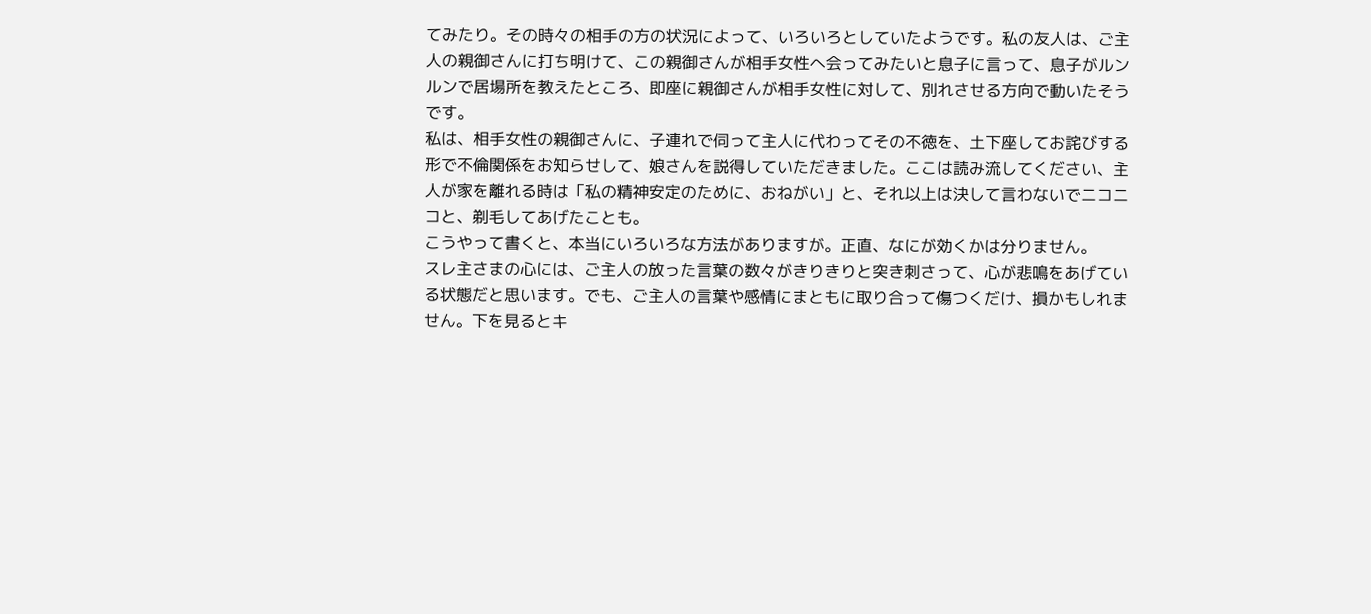てみたり。その時々の相手の方の状況によって、いろいろとしていたようです。私の友人は、ご主人の親御さんに打ち明けて、この親御さんが相手女性へ会ってみたいと息子に言って、息子がルンルンで居場所を教えたところ、即座に親御さんが相手女性に対して、別れさせる方向で動いたそうです。
私は、相手女性の親御さんに、子連れで伺って主人に代わってその不徳を、土下座してお詫びする形で不倫関係をお知らせして、娘さんを説得していただきました。ここは読み流してください、主人が家を離れる時は「私の精神安定のために、おねがい」と、それ以上は決して言わないでニコニコと、剃毛してあげたことも。
こうやって書くと、本当にいろいろな方法がありますが。正直、なにが効くかは分りません。
スレ主さまの心には、ご主人の放った言葉の数々がきりきりと突き刺さって、心が悲鳴をあげている状態だと思います。でも、ご主人の言葉や感情にまともに取り合って傷つくだけ、損かもしれません。下を見るとキ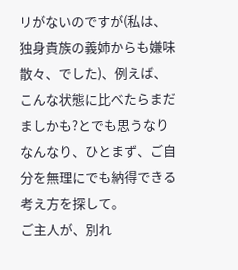リがないのですが(私は、独身貴族の義姉からも嫌味散々、でした)、例えば、こんな状態に比べたらまだましかも?とでも思うなりなんなり、ひとまず、ご自分を無理にでも納得できる考え方を探して。
ご主人が、別れ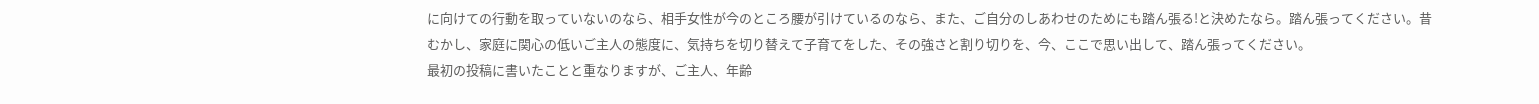に向けての行動を取っていないのなら、相手女性が今のところ腰が引けているのなら、また、ご自分のしあわせのためにも踏ん張る!と決めたなら。踏ん張ってください。昔むかし、家庭に関心の低いご主人の態度に、気持ちを切り替えて子育てをした、その強さと割り切りを、今、ここで思い出して、踏ん張ってください。
最初の投稿に書いたことと重なりますが、ご主人、年齢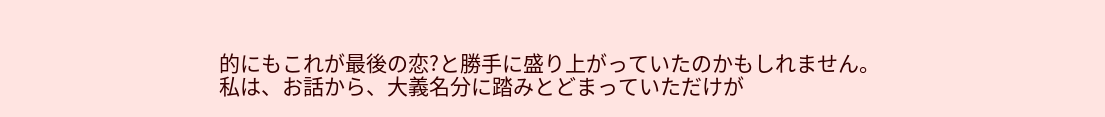的にもこれが最後の恋?と勝手に盛り上がっていたのかもしれません。私は、お話から、大義名分に踏みとどまっていただけが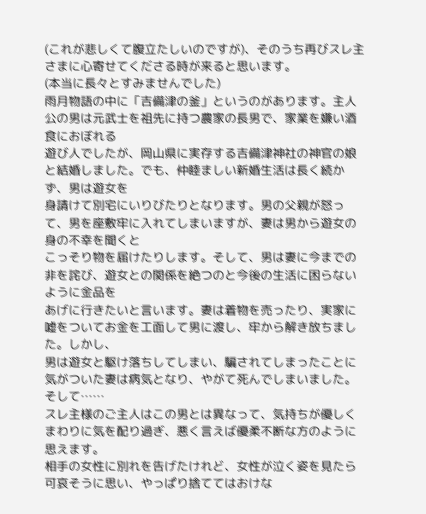(これが悲しくて腹立たしいのですが)、そのうち再びスレ主さまに心寄せてくださる時が来ると思います。
(本当に長々とすみませんでした)
雨月物語の中に「吉備津の釜」というのがあります。主人公の男は元武士を祖先に持つ農家の長男で、家業を嫌い酒食におぼれる
遊び人でしたが、岡山県に実存する吉備津神社の神官の娘と結婚しました。でも、仲睦ましい新婚生活は長く続かず、男は遊女を
身請けて別宅にいりびたりとなります。男の父親が怒って、男を座敷牢に入れてしまいますが、妻は男から遊女の身の不幸を聞くと
こっそり物を届けたりします。そして、男は妻に今までの非を詫び、遊女との関係を絶つのと今後の生活に困らないように金品を
あげに行きたいと言います。妻は着物を売ったり、実家に嘘をついてお金を工面して男に渡し、牢から解き放ちました。しかし、
男は遊女と駆け落ちしてしまい、騙されてしまったことに気がついた妻は病気となり、やがて死んでしまいました。そして……
スレ主様のご主人はこの男とは異なって、気持ちが優しくまわりに気を配り過ぎ、悪く言えば優柔不断な方のように思えます。
相手の女性に別れを告げたけれど、女性が泣く姿を見たら可哀そうに思い、やっぱり捨ててはおけな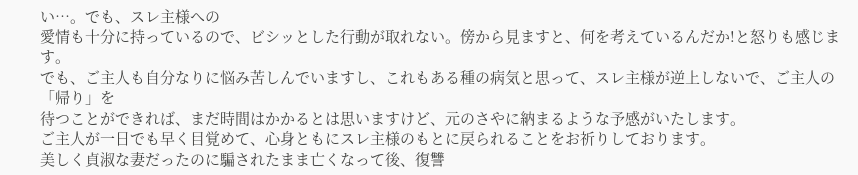い…。でも、スレ主様への
愛情も十分に持っているので、ビシッとした行動が取れない。傍から見ますと、何を考えているんだか!と怒りも感じます。
でも、ご主人も自分なりに悩み苦しんでいますし、これもある種の病気と思って、スレ主様が逆上しないで、ご主人の「帰り」を
待つことができれば、まだ時間はかかるとは思いますけど、元のさやに納まるような予感がいたします。
ご主人が一日でも早く目覚めて、心身ともにスレ主様のもとに戻られることをお祈りしております。
美しく貞淑な妻だったのに騙されたまま亡くなって後、復讐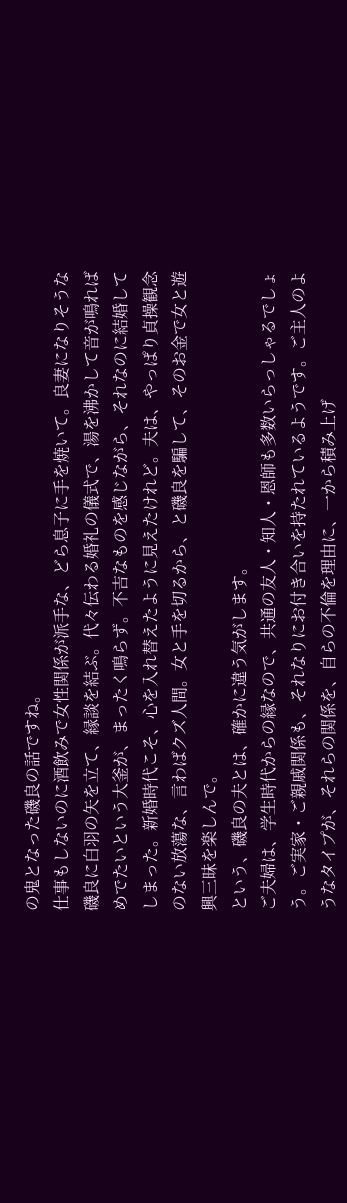の鬼となった磯良の話ですね。
仕事もしないのに酒飲みで女性関係が派手な、どら息子に手を焼いて。良妻になりそうな磯良に白羽の矢を立て、縁談を結ぶ。代々伝わる婚礼の儀式で、湯を沸かして音が鳴ればめでたいという大釜が、まったく鳴らず。不吉なものを感じながら、それなのに結婚してしまった。新婚時代こそ、心を入れ替えたように見えたけれど。夫は、やっぱり貞操観念のない放蕩な、言わばクズ人間。女と手を切るから、と磯良を騙して、そのお金で女と遊興三昧を楽しんで。
という、磯良の夫とは、確かに違う気がします。
ご夫婦は、学生時代からの縁なので、共通の友人・知人・恩師も多数いらっしゃるでしょう。ご実家・ご親戚関係も、それなりにお付き合いを持たれているようです。ご主人のようなタイプが、それらの関係を、自らの不倫を理由に、一から積み上げ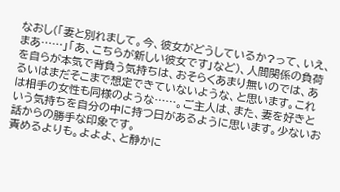なおし(「妻と別れまして。今、彼女がどうしているか?って、いえ、まあ……」「あ、こちらが新しい彼女です」など)、人間関係の負荷を自らが本気で背負う気持ちは、おそらくあまり無いのでは、あるいはまだそこまで想定できていないような、と思います。これは相手の女性も同様のような……。ご主人は、また、妻を好きという気持ちを自分の中に持つ日があるように思います。少ないお話からの勝手な印象です。
責めるよりも。よよよ、と静かに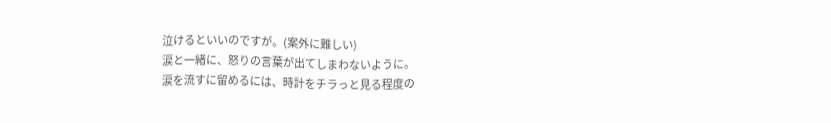泣けるといいのですが。(案外に難しい)
涙と一緒に、怒りの言葉が出てしまわないように。
涙を流すに留めるには、時計をチラっと見る程度の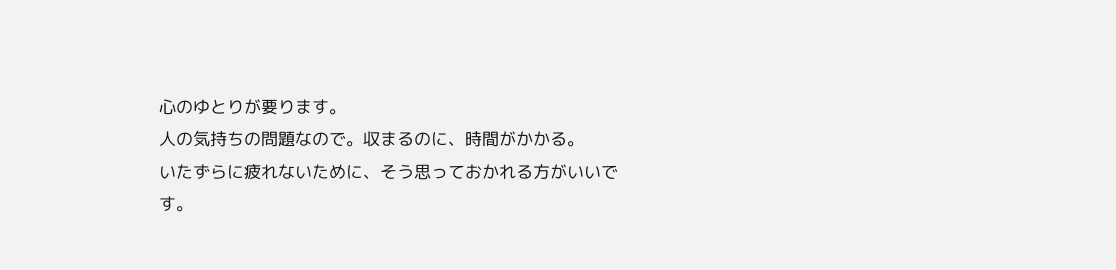心のゆとりが要ります。
人の気持ちの問題なので。収まるのに、時間がかかる。
いたずらに疲れないために、そう思っておかれる方がいいです。